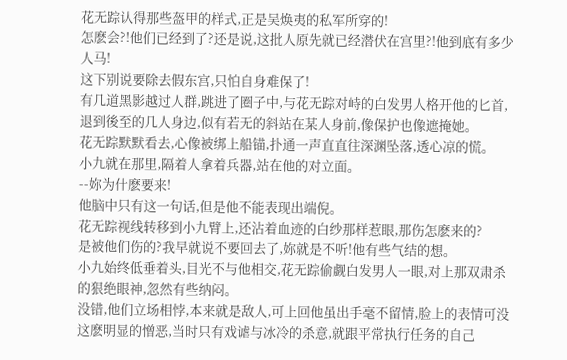花无踪认得那些盔甲的样式,正是吴焕夷的私军所穿的!
怎麽会?!他们已经到了?还是说,这批人原先就已经潜伏在宫里?!他到底有多少人马!
这下别说要除去假东宫,只怕自身难保了!
有几道黑影越过人群,跳进了圈子中,与花无踪对峙的白发男人格开他的匕首,退到後至的几人身边,似有若无的斜站在某人身前,像保护也像遮掩她。
花无踪默默看去,心像被绑上船锚,扑通一声直直往深渊坠落,透心凉的慌。
小九就在那里,隔着人拿着兵器,站在他的对立面。
--妳为什麽要来!
他脑中只有这一句话,但是他不能表现出端倪。
花无踪视线转移到小九臂上,还沾着血迹的白纱那样惹眼,那伤怎麽来的?
是被他们伤的?我早就说不要回去了,妳就是不听!他有些气结的想。
小九始终低垂着头,目光不与他相交,花无踪偷觑白发男人一眼,对上那双肃杀的狠绝眼神,忽然有些纳闷。
没错,他们立场相悖,本来就是敌人,可上回他虽出手毫不留情,脸上的表情可没这麽明显的憎恶,当时只有戏谑与冰冷的杀意,就跟平常执行任务的自己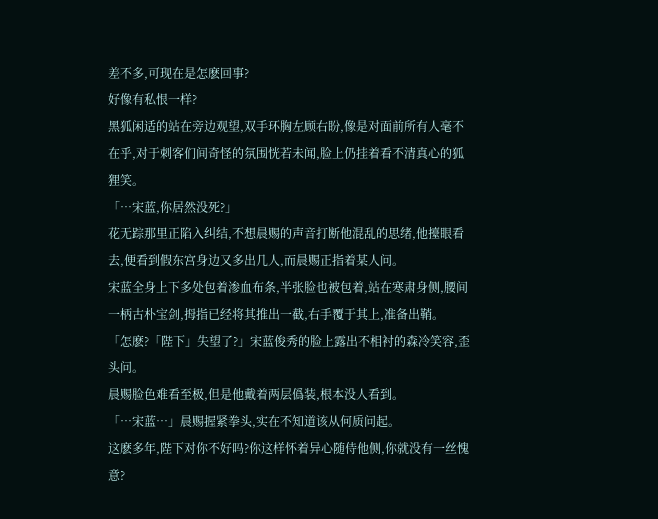差不多,可现在是怎麽回事?
好像有私恨一样?
黑狐闲适的站在旁边观望,双手环胸左顾右盼,像是对面前所有人毫不在乎,对于刺客们间奇怪的氛围恍若未闻,脸上仍挂着看不清真心的狐狸笑。
「…宋蓝,你居然没死?」
花无踪那里正陷入纠结,不想晨赐的声音打断他混乱的思绪,他擡眼看去,便看到假东宫身边又多出几人,而晨赐正指着某人问。
宋蓝全身上下多处包着渗血布条,半张脸也被包着,站在寒肃身侧,腰间一柄古朴宝剑,拇指已经将其推出一截,右手覆于其上,准备出鞘。
「怎麽?「陛下」失望了?」宋蓝俊秀的脸上露出不相衬的森冷笑容,歪头问。
晨赐脸色难看至极,但是他戴着两层僞装,根本没人看到。
「…宋蓝…」晨赐握紧拳头,实在不知道该从何质问起。
这麽多年,陛下对你不好吗?你这样怀着异心随侍他侧,你就没有一丝愧意?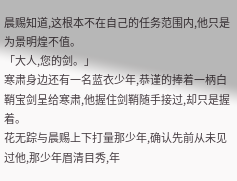晨赐知道,这根本不在自己的任务范围内,他只是为景明煌不值。
「大人,您的剑。」
寒肃身边还有一名蓝衣少年,恭谨的捧着一柄白鞘宝剑呈给寒肃,他握住剑鞘随手接过,却只是握着。
花无踪与晨赐上下打量那少年,确认先前从未见过他,那少年眉清目秀,年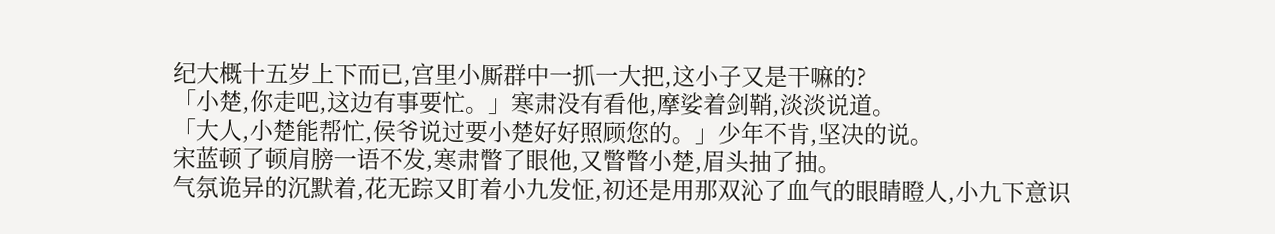纪大概十五岁上下而已,宫里小厮群中一抓一大把,这小子又是干嘛的?
「小楚,你走吧,这边有事要忙。」寒肃没有看他,摩娑着剑鞘,淡淡说道。
「大人,小楚能帮忙,侯爷说过要小楚好好照顾您的。」少年不肯,坚决的说。
宋蓝顿了顿肩膀一语不发,寒肃瞥了眼他,又瞥瞥小楚,眉头抽了抽。
气氛诡异的沉默着,花无踪又盯着小九发怔,初还是用那双沁了血气的眼睛瞪人,小九下意识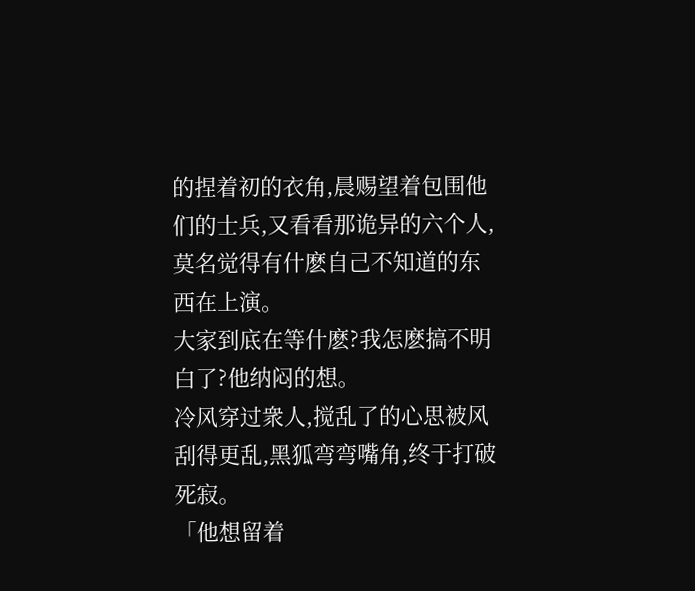的捏着初的衣角,晨赐望着包围他们的士兵,又看看那诡异的六个人,莫名觉得有什麽自己不知道的东西在上演。
大家到底在等什麽?我怎麽搞不明白了?他纳闷的想。
冷风穿过衆人,搅乱了的心思被风刮得更乱,黑狐弯弯嘴角,终于打破死寂。
「他想留着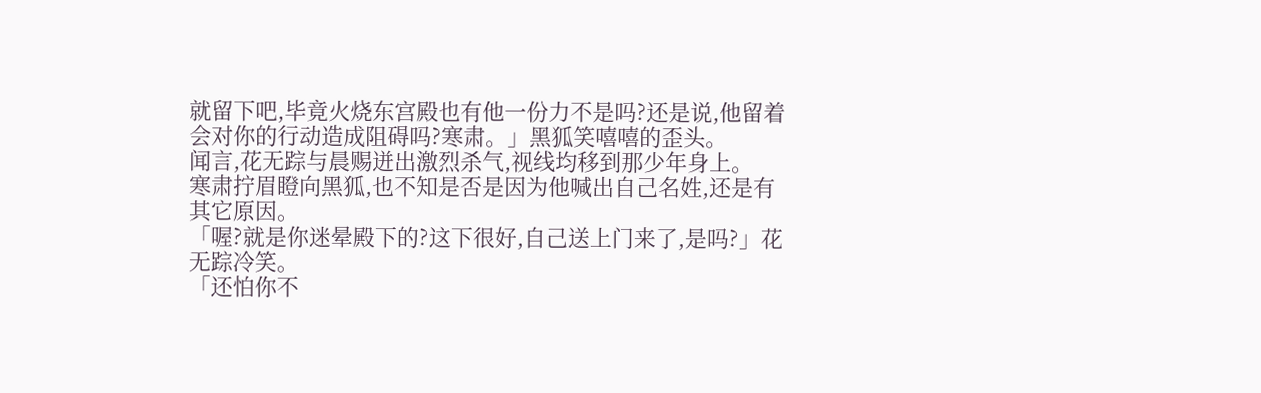就留下吧,毕竟火烧东宫殿也有他一份力不是吗?还是说,他留着会对你的行动造成阻碍吗?寒肃。」黑狐笑嘻嘻的歪头。
闻言,花无踪与晨赐迸出激烈杀气,视线均移到那少年身上。
寒肃拧眉瞪向黑狐,也不知是否是因为他喊出自己名姓,还是有其它原因。
「喔?就是你迷晕殿下的?这下很好,自己送上门来了,是吗?」花无踪冷笑。
「还怕你不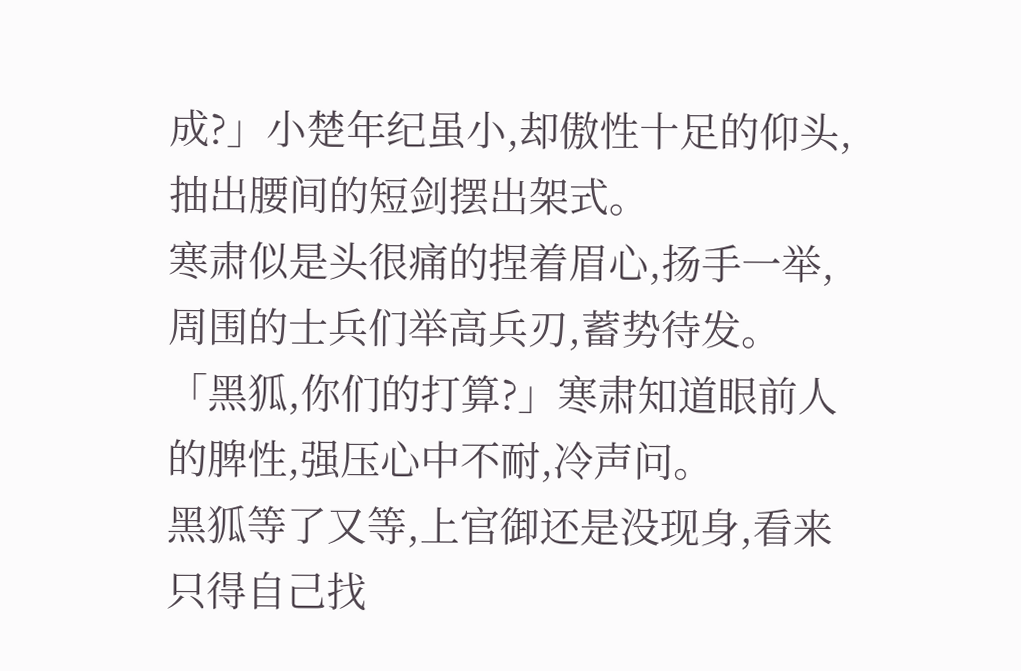成?」小楚年纪虽小,却傲性十足的仰头,抽出腰间的短剑摆出架式。
寒肃似是头很痛的捏着眉心,扬手一举,周围的士兵们举高兵刃,蓄势待发。
「黑狐,你们的打算?」寒肃知道眼前人的脾性,强压心中不耐,冷声问。
黑狐等了又等,上官御还是没现身,看来只得自己找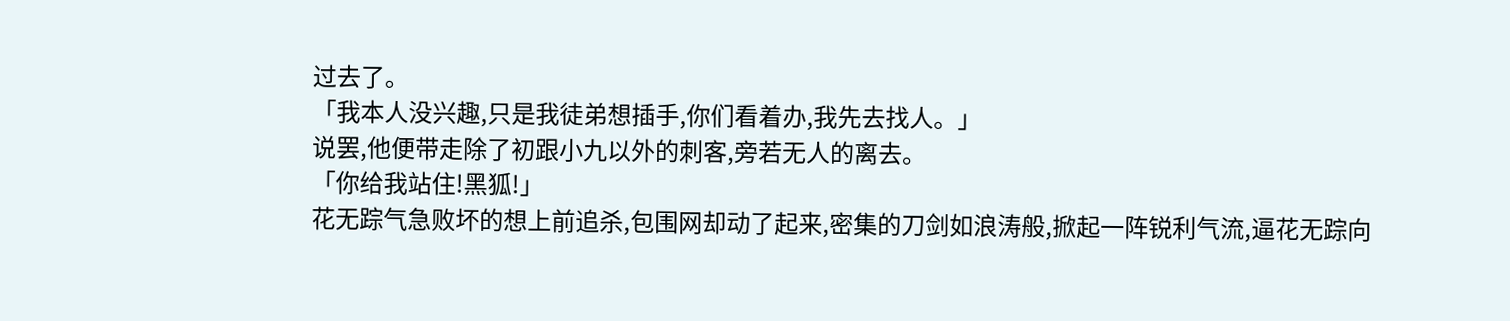过去了。
「我本人没兴趣,只是我徒弟想插手,你们看着办,我先去找人。」
说罢,他便带走除了初跟小九以外的刺客,旁若无人的离去。
「你给我站住!黑狐!」
花无踪气急败坏的想上前追杀,包围网却动了起来,密集的刀剑如浪涛般,掀起一阵锐利气流,逼花无踪向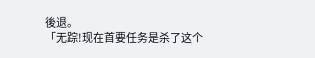後退。
「无踪!现在首要任务是杀了这个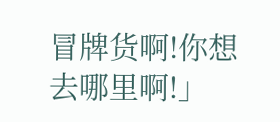冒牌货啊!你想去哪里啊!」